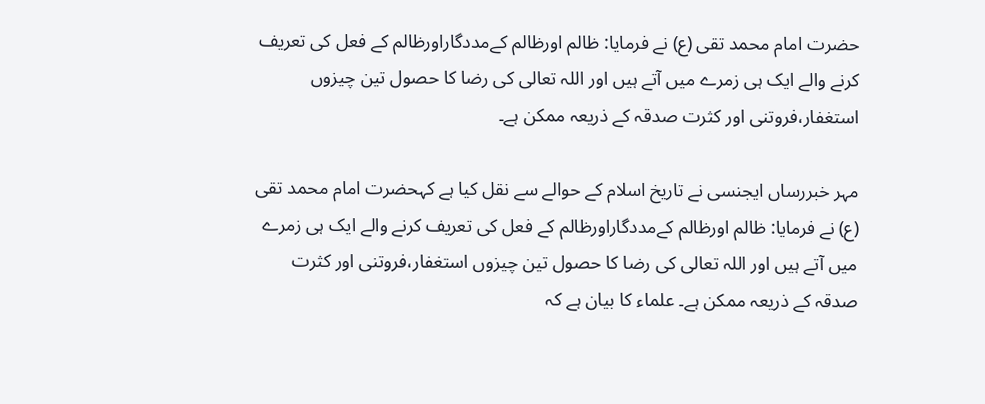حضرت امام محمد تقی (ع) نے فرمایا: ظالم اورظالم کےمددگاراورظالم کے فعل کی تعریف کرنے والے ایک ہی زمرے میں آتے ہیں اور اللہ تعالی کی رضا کا حصول تین چیزوں استغفار،فروتنی اور کثرت صدقہ کے ذریعہ ممکن ہے۔

مہر خبررساں ایجنسی نے تاریخ اسلام کے حوالے سے نقل کیا ہے کہحضرت امام محمد تقی (ع) نے فرمایا: ظالم اورظالم کےمددگاراورظالم کے فعل کی تعریف کرنے والے ایک ہی زمرے میں آتے ہیں اور اللہ تعالی کی رضا کا حصول تین چیزوں استغفار،فروتنی اور کثرت صدقہ کے ذریعہ ممکن ہے۔ علماء کا بیان ہے کہ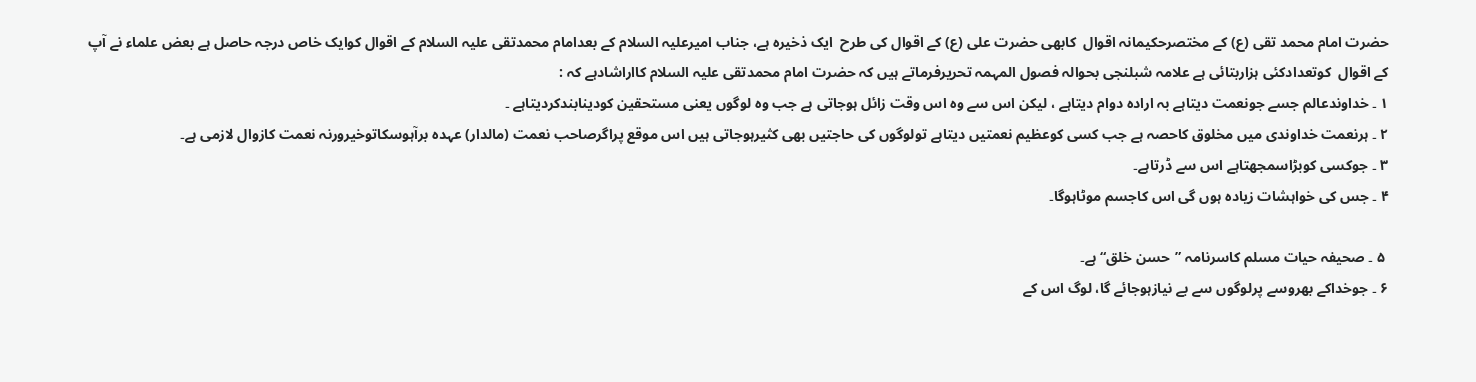حضرت امام محمد تقی (ع) کے مختصرحکیمانہ اقوال  کابھی حضرت علی (ع) کے اقوال کی طرح  ایک ذخیرہ ہے، جناب امیرعلیہ السلام کے بعدامام محمدتقی علیہ السلام کے اقوال کوایک خاص درجہ حاصل ہے بعض علماء نے آپ کے اقوال  کوتعدادکئی ہزاربتائی ہے علامہ شبلنجی بحوالہ فصول المہمہ تحریرفرماتے ہیں کہ حضرت امام محمدتقی علیہ السلام کااراشادہے کہ :
۱ ۔ خداوندعالم جسے جونعمت دیتاہے بہ ارادہ دوام دیتاہے ، لیکن اس سے وہ اس وقت زائل ہوجاتی ہے جب وہ لوگوں یعنی مستحقین کودینابندکردیتاہے ۔
۲ ۔ ہرنعمت خداوندی میں مخلوق کاحصہ ہے جب کسی کوعظیم نعمتیں دیتاہے تولوگوں کی حاجتیں بھی کثیرہوجاتی ہیں اس موقع پراگرصاحب نعمت (مالدار) عہدہ برآہوسکاتوخیرورنہ نعمت کازوال لازمی ہے۔
۳ ۔ جوکسی کوبڑاسمجھتاہے اس سے ڈرتاہے۔
۴ ۔ جس کی خواہشات زیادہ ہوں گی اس کاجسم موٹاہوگا۔

 ۵ ۔ صحیفہ حیات مسلم کاسرنامہ ”حسن خلق“ ہے۔
۶ ۔ جوخداکے بھروسے پرلوگوں سے بے نیازہوجائے گا، لوگ اس کے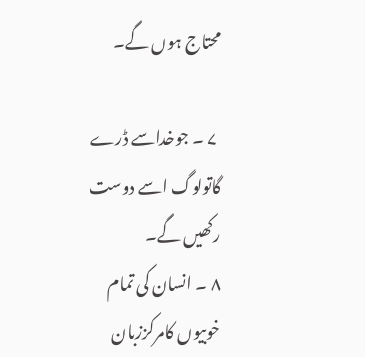محتاج ہوں گے۔

 ۷ ۔ جوخداسے ڈرے گاتولوگ اسے دوست رکھیں گے۔
۸ ۔ انسان کی تمام خوبیوں کامرکززبان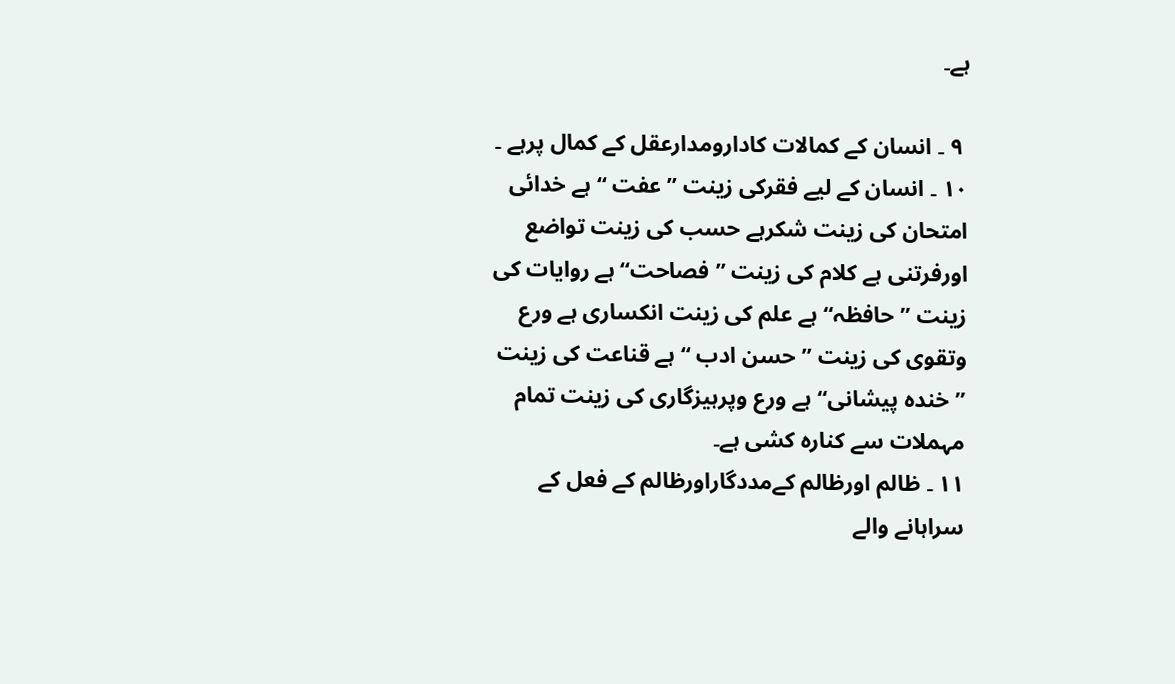ہے۔

 ۹ ۔ انسان کے کمالات کادارومدارعقل کے کمال پرہے ۔
۱۰ ۔ انسان کے لیے فقرکی زینت ”عفت “ ہے خدائی امتحان کی زینت شکرہے حسب کی زینت تواضع اورفرتنی ہے کلام کی زینت ”فصاحت“ ہے روایات کی زینت ”حافظہ“ ہے علم کی زینت انکساری ہے ورع وتقوی کی زینت ”حسن ادب “ ہے قناعت کی زینت ”خندہ پیشانی“ ہے ورع وپرہیزگاری کی زینت تمام مہملات سے کنارہ کشی ہے۔
۱۱ ۔ ظالم اورظالم کےمددگاراورظالم کے فعل کے سراہانے والے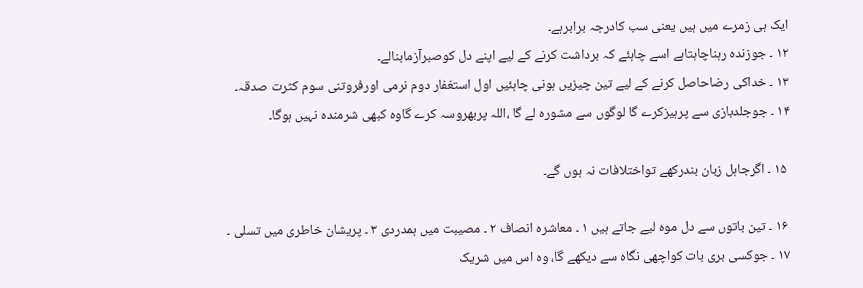ایک ہی زمرے میں ہیں یعنی سب کادرجہ برابرہے۔
۱۲ ۔ جوزندہ رہناچاہتاہے اسے چاہئے کہ برداشت کرنے کے لیے اپنے دل کوصبرآزمابنالے۔
۱۳ ۔ خداکی رضاحاصل کرنے کے لیے تین چیزیں ہونی چاہئیں اول استغفار دوم نرمی اورفروتنی سوم کثرت صدقہ۔
۱۴ ۔ جوجلدبازی سے پرہیزکرے گا لوگوں سے مشورہ لے گا ،اللہ پربھروسہ کرے گاوہ کبھی شرمندہ نہیں ہوگا۔

 ۱۵ ۔ اگرجاہل زبان بندرکھے تواختلافات نہ ہوں گے۔

 ۱۶ ۔ تین باتوں سے دل موہ لیے جاتے ہیں ۱ ۔ معاشرہ انصاف ۲ ۔ مصیبت میں ہمدردی ۳ ۔ پریشان خاطری میں تسلی ۔
۱۷ ۔ جوکسی بری بات کواچھی نگاہ سے دیکھے گا، وہ اس میں شریک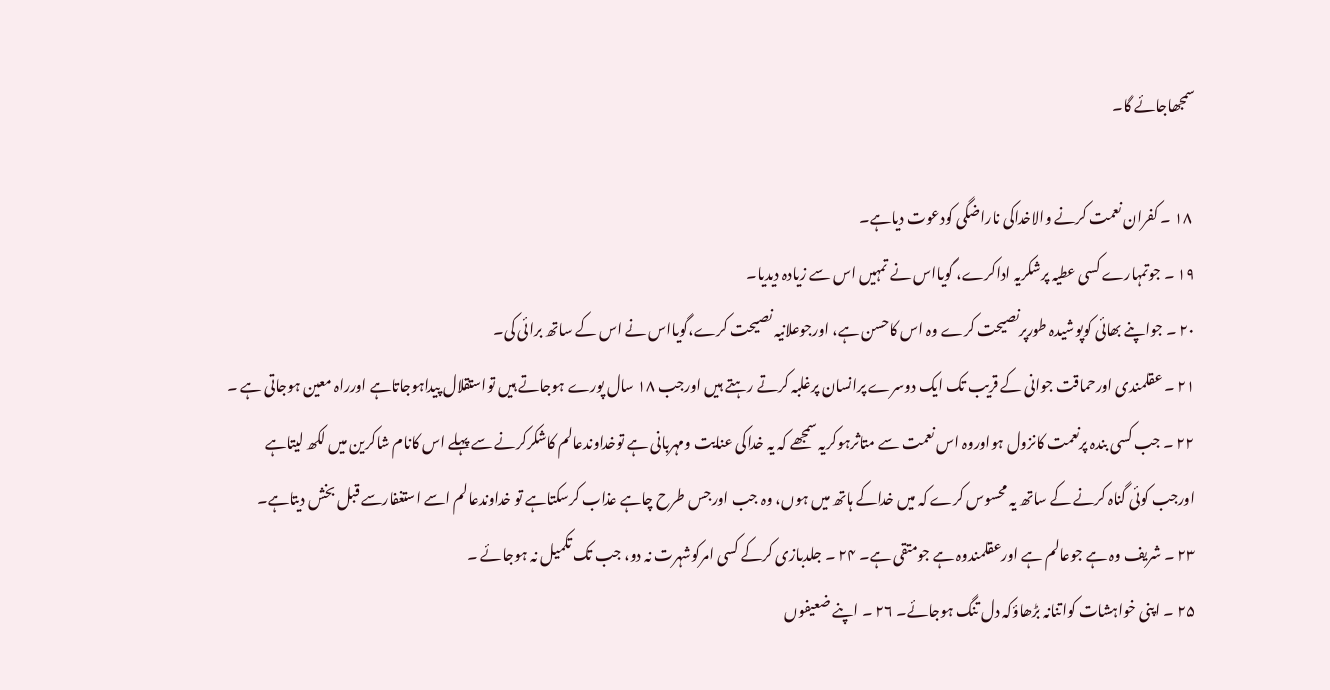سمجھاجائے گا۔

 ۱۸ ۔ کفران نعمت کرنے والاخداکی ناراضگی کودعوت دیاہے۔
۱۹ ۔ جوتمہارے کسی عطیہ پرشکریہ اداکرے، گویااس نے تمہیں اس سے زیادہ دیدیا۔
۲۰ ۔ جواپنے بھائی کوپوشیدہ طورپرنصیحت کرے وہ اس کاحسن ہے، اورجوعلانیہ نصیحت کرے،گویااس نے اس کے ساتھ برائی کی۔
۲۱ ۔ عقلمندی اورحماقت جوانی کے قریب تک ایک دوسرے پرانسان پرغلبہ کرتے رہتے ہیں اورجب ۱۸ سال پورے ہوجاتے ہیں تواستقلال پیداہوجاتاہے اورراہ معین ہوجاتی ہے ۔
۲۲ ۔ جب کسی بندہ پرنعمت کانزول ہواوروہ اس نعمت سے متاثرہوکریہ سمجھے کہ یہ خداکی عنایت ومہربانی ہے توخداوندعالم کاشکرکرنے سے پہلے اس کانام شاکرین میں لکھ لیتاہے اورجب کوئی گناہ کرنے کے ساتھ یہ محسوس کرے کہ میں خداکے ہاتھ میں ہوں، وہ جب اورجس طرح چاہے عذاب کرسکتاہے تو خداوندعالم اسے استغفارسے قبل بخش دیتاہے۔
۲۳ ۔ شریف وہ ہے جوعالم ہے اورعقلمندوہ ہے جومتقی ہے۔ ۲۴ ۔ جلدبازی کرکے کسی امرکوشہرت نہ دو، جب تک تکمیل نہ ہوجائے ۔
۲۵ ۔ اپنی خواہشات کواتنانہ بڑھاؤکہ دل تنگ ہوجائے۔ ۲۶ ۔ اپنے ضعیفوں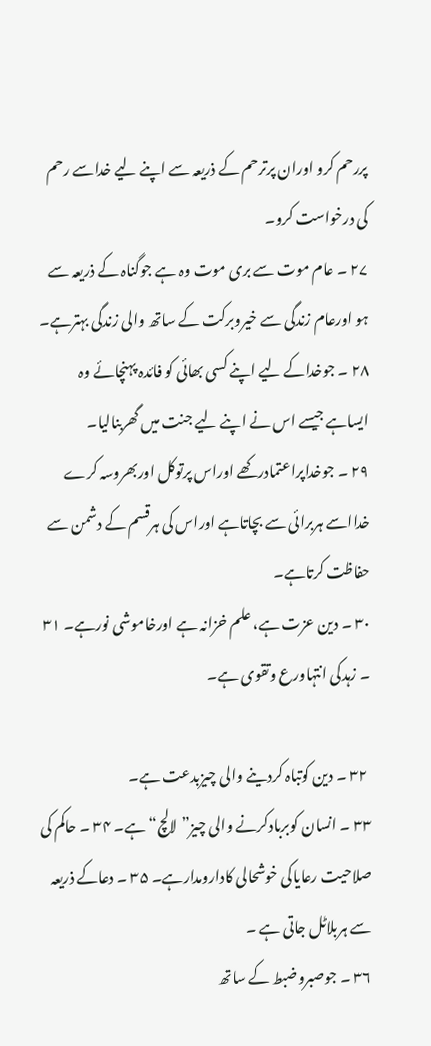پررحم کرو اوران پرترحم کے ذریعہ سے اپنے لیے خداسے رحم کی درخواست کرو۔
۲۷ ۔ عام موت سے بری موت وہ ہے جوگناہ کے ذریعہ سے ہو اورعام زندگی سے خیروبرکت کے ساتھ والی زندگی بہترہے۔
۲۸ ۔ جوخداکے لیے اپنے کسی بھائی کو فائدہ پہنچائے وہ ایساہے جیسے اس نے اپنے لیے جنت میں گھربنالیا۔
۲۹ ۔ جوخداپراعتمادرکھے اوراس پرتوکل اوربھروسہ کرے خدااسے ہربرائی سے بچاتاہے اوراس کی ہرقسم کے دشمن سے حفاظت کرتاہے۔
۳۰ ۔ دین عزت ہے، علم خزانہ ہے اورخاموشی نورہے۔ ۳۱ ۔ زہدکی انتہاورع وتقوی ہے۔

 ۳۲ ۔ دین کوتباہ کردینے والی چیزبدعت ہے۔
۳۳ ۔ انسان کوبربادکرنے والی چیز”لالچ“ ہے۔ ۳۴ ۔ حاکم کی صلاحیت رعایاکی خوشحالی کادارومدارہے۔ ۳۵ ۔ دعاکے ذریعہ سے ہربلاٹل جاتی ہے ۔
۳۶ ۔ جوصبروضبط کے ساتھ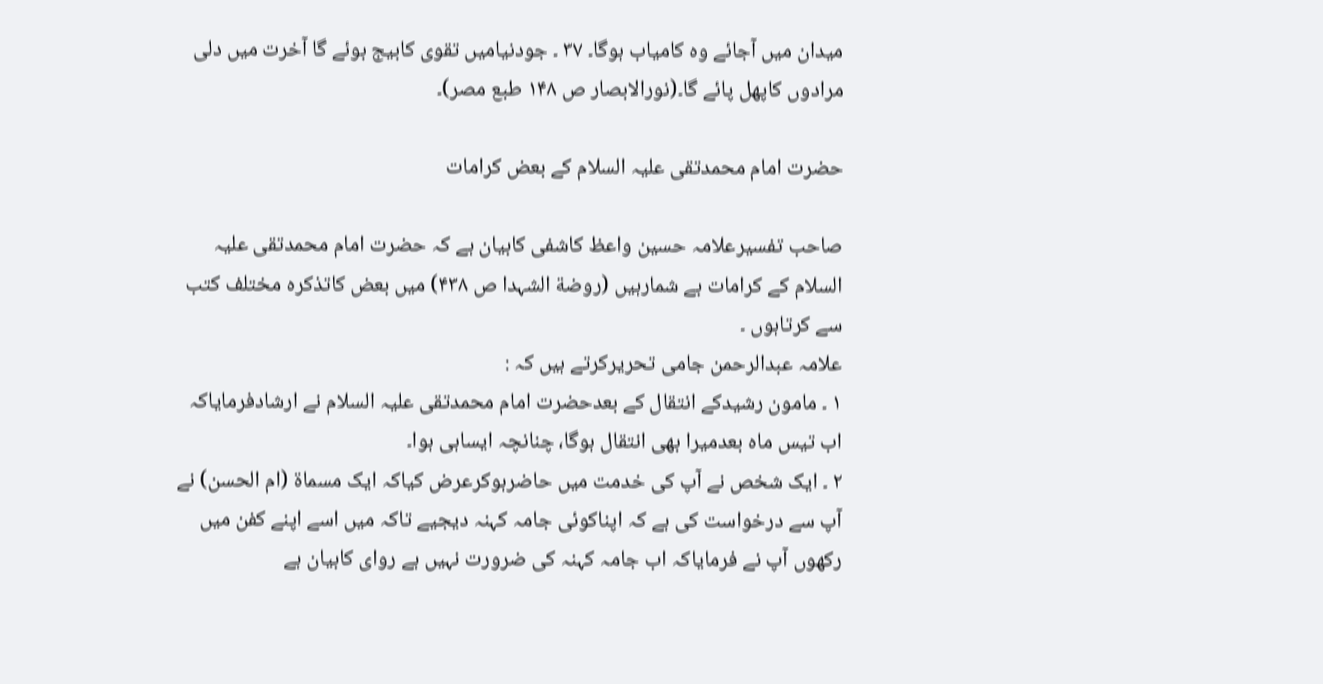میدان میں آجائے وہ کامیاب ہوگا۔ ۳۷ ۔ جودنیامیں تقوی کابیج بوئے گا آخرت میں دلی مرادوں کاپھل پائے گا۔(نورالابصار ص ۱۴۸ طبع مصر)۔

حضرت امام محمدتقی علیہ السلام کے بعض کرامات

صاحب تفسیرعلامہ حسین واعظ کاشفی کابیان ہے کہ حضرت امام محمدتقی علیہ السلام کے کرامات بے شمارہیں (روضة الشہدا ص ۴۳۸) میں بعض کاتذکرہ مختلف کتب سے کرتاہوں ۔
علامہ عبدالرحمن جامی تحریرکرتے ہیں کہ :
۱ ۔ مامون رشیدکے انتقال کے بعدحضرت امام محمدتقی علیہ السلام نے ارشادفرمایاکہ اب تیس ماہ بعدمیرا بھی انتقال ہوگا، چنانچہ ایساہی ہوا۔
۲ ۔ ایک شخص نے آپ کی خدمت میں حاضرہوکرعرض کیاکہ ایک مسماة (ام الحسن) نے آپ سے درخواست کی ہے کہ اپناکوئی جامہ کہنہ دیجیے تاکہ میں اسے اپنے کفن میں رکھوں آپ نے فرمایاکہ اب جامہ کہنہ کی ضرورت نہیں ہے روای کابیان ہے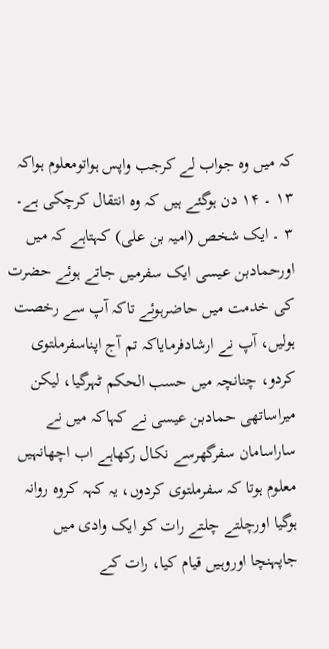کہ میں وہ جواب لے کرجب واپس ہواتومعلوم ہواکہ ۱۳ ۔ ۱۴ دن ہوگئے ہیں کہ وہ انتقال کرچکی ہے۔
۳ ۔ ایک شخص (امیہ بن علی) کہتاہے کہ میں اورحمادبن عیسی ایک سفرمیں جاتے ہوئے حضرت کی خدمت میں حاضرہوئے تاکہ آپ سے رخصت ہولیں، آپ نے ارشادفرمایاکہ تم آج اپناسفرملتوی کردو، چنانچہ میں حسب الحکم ٹہرگیا، لیکن میراساتھی حمادبن عیسی نے کہاکہ میں نے ساراسامان سفرگھرسے نکال رکھاہے اب اچھانہیں معلوم ہوتا کہ سفرملتوی کردوں، یہ کہہ کروہ روانہ ہوگیا اورچلتے چلتے رات کو ایک وادی میں جاپہنچا اوروہیں قیام کیا، رات کے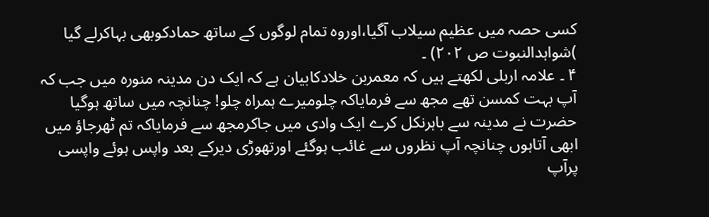کسی حصہ میں عظیم سیلاب آگیا،اوروہ تمام لوگوں کے ساتھ حمادکوبھی بہاکرلے گیا )شواہدالنبوت ص ۲۰۲) ۔
۴ ۔ علامہ اربلی لکھتے ہیں کہ معمربن خلادکابیان ہے کہ ایک دن مدینہ منورہ میں جب کہ آپ بہت کمسن تھے مجھ سے فرمایاکہ چلومیرے ہمراہ چلو! چنانچہ میں ساتھ ہوگیا حضرت نے مدینہ سے باہرنکل کرے ایک وادی میں جاکرمجھ سے فرمایاکہ تم ٹھرجاؤ میں ابھی آتاہوں چنانچہ آپ نظروں سے غائب ہوگئے اورتھوڑی دیرکے بعد واپس ہوئے واپسی پرآپ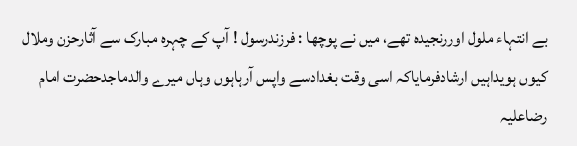بے انتہاء ملول اوررنجیدہ تھے، میں نے پوچھا : فرزندرسول ! آپ کے چہرہ مبارک سے آثارحزن وملال کیوں ہویداہیں ارشادفرمایاکہ اسی وقت بغدادسے واپس آرہاہوں وہاں میرے والدماجدحضرت امام رضاعلیہ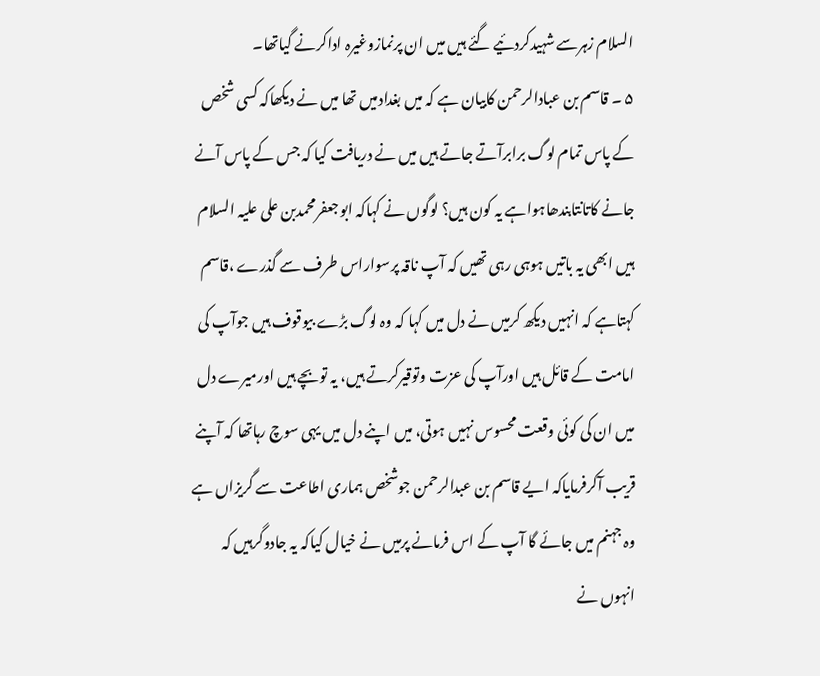السلام زہرسے شہیدکردئیے گئے ہیں میں ان پرنمازوغیرہ اداکرنے گیاتھا۔
۵ ۔ قاسم بن عبادالرحمن کابیان ہے کہ میں بغدادمیں تھا میں نے دیکھاکہ کسی شخص کے پاس تمام لوگ برابرآتے جاتے ہیں میں نے دریافت کیا کہ جس کے پاس آنے جانے کاتانتابندھاہواہے یہ کون ہیں؟ لوگوں نے کہاکہ ابوجعفرمحمدبن علی علیہ السلام ہیں ابھی یہ باتیں ہوہی رہی تھیں کہ آپ ناقہ پرسواراس طرف سے گذرے ،قاسم کہتاہے کہ انہیں دیکھ کرمیں نے دل میں کہا کہ وہ لوگ بڑے بیوقوف ہیں جوآپ کی امامت کے قائل ہیں اورآپ کی عزت وتوقیرکرتے ہیں، یہ توبچے ہیں اورمیرے دل میں ان کی کوئی وقعت محسوس نہیں ہوتی، میں اپنے دل میں یہی سوچ رہاتھا کہ آپنے قریب آکرفرمایاکہ ایے قاسم بن عبدالرحمن جوشخص ہماری اطاعت سے گریزاں ہے وہ جہنم میں جائے گا آپ کے اس فرمانے پرمیں نے خیال کیاکہ یہ جادوگرہیں کہ انہوں نے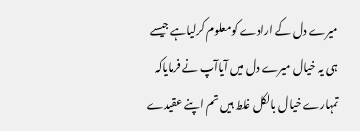میرے دل کے ارادے کومعلوم کرلیاہے جیسے ہی یہ خیال میرے دل میں آیاآپ نے فرمایاکہ تمہارے خیال بالکل غلط ہیں تم اپنے عقیدے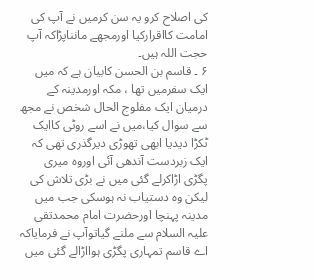کی اصلاح کرو یہ سن کرمیں نے آپ کی امامت کااقرارکیا اورمجھے مانناپڑاکہ آپ حجت اللہ ہیں۔
۶ ۔ قاسم بن الحسن کابیان ہے کہ میں ایک سفرمیں تھا ، مکہ اورمدینہ کے درمیان ایک مفلوج الحال شخص نے مجھ سے سوال کیا،میں نے اسے روٹی کاایک ٹکڑا دیدیا ابھی تھوڑی دیرگذری تھی کہ ایک زبردست آندھی آئی اوروہ میری پگڑی اڑاکرلے گئی میں نے بڑی تلاش کی لیکن وہ دستیاب نہ ہوسکی جب میں مدینہ پہنچا اورحضرت امام محمدتقی علیہ السلام سے ملنے گیاتوآپ نے فرمایاکہ اے قاسم تمہاری پگڑی ہوااڑالے گئی میں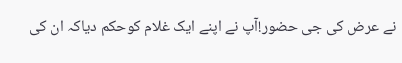نے عرض کی جی حضور!آپ نے اپنے ایک غلام کوحکم دیاکہ ان کی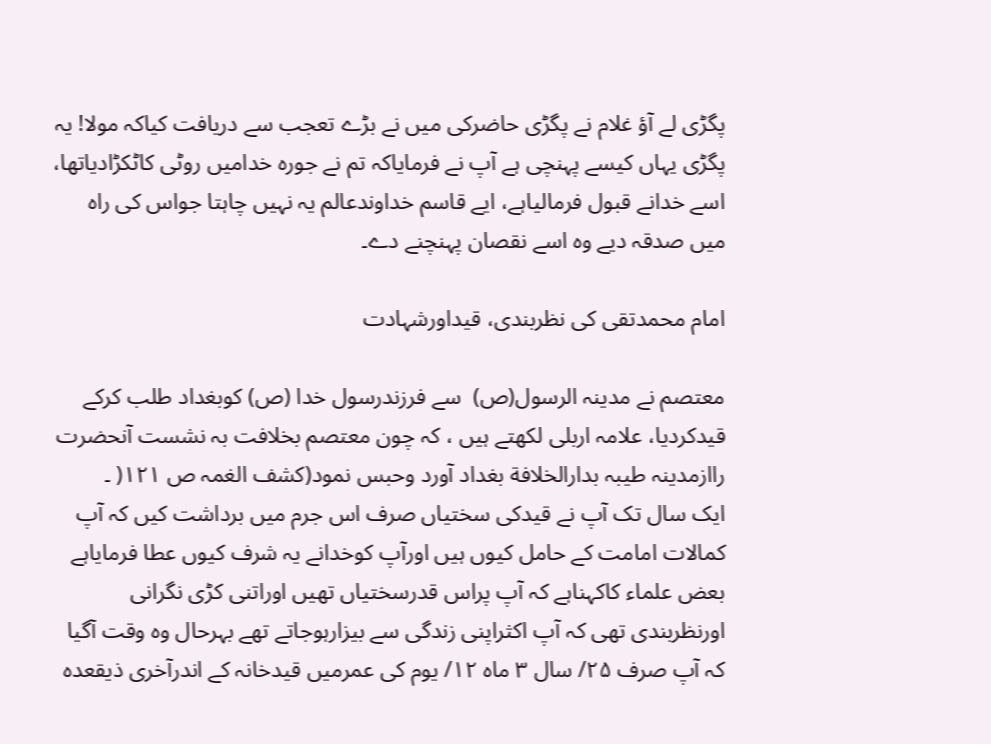پگڑی لے آؤ غلام نے پگڑی حاضرکی میں نے بڑے تعجب سے دریافت کیاکہ مولا! یہ پگڑی یہاں کیسے پہنچی ہے آپ نے فرمایاکہ تم نے جورہ خدامیں روٹی کاٹکڑادیاتھا، اسے خدانے قبول فرمالیاہے، ایے قاسم خداوندعالم یہ نہیں چاہتا جواس کی راہ میں صدقہ دیے وہ اسے نقصان پہنچنے دے۔

امام محمدتقی کی نظربندی، قیداورشہادت

معتصم نے مدینہ الرسول(ص)  سے فرزندرسول خدا (ص) کوبغداد طلب کرکے قیدکردیا، علامہ اربلی لکھتے ہیں ، کہ چون معتصم بخلافت بہ نشست آنحضرت راازمدینہ طیبہ بدارالخلافة بغداد آورد وحبس نمود(کشف الغمہ ص ۱۲۱( ۔
ایک سال تک آپ نے قیدکی سختیاں صرف اس جرم میں برداشت کیں کہ آپ کمالات امامت کے حامل کیوں ہیں اورآپ کوخدانے یہ شرف کیوں عطا فرمایاہے بعض علماء کاکہناہے کہ آپ پراس قدرسختیاں تھیں اوراتنی کڑی نگرانی اورنظربندی تھی کہ آپ اکثراپنی زندگی سے بیزارہوجاتے تھے بہرحال وہ وقت آگیا کہ آپ صرف ۲۵/ سال ۳ ماہ ۱۲/ یوم کی عمرمیں قیدخانہ کے اندرآخری ذیقعدہ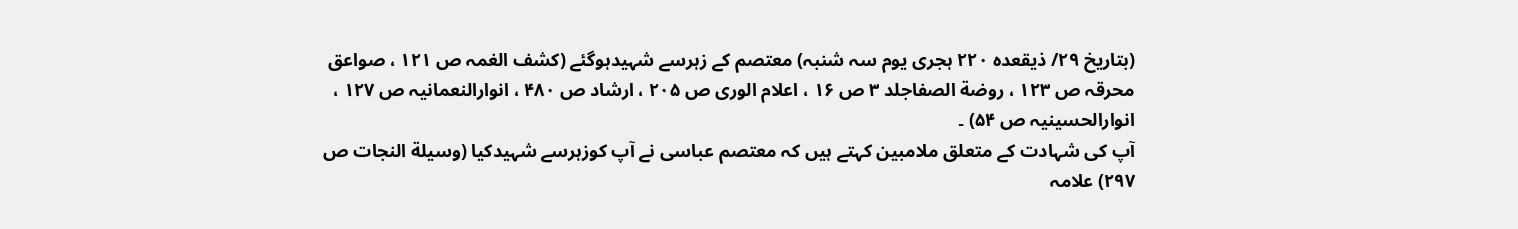(بتاریخ ۲۹/ ذیقعدہ ۲۲۰ ہجری یوم سہ شنبہ) معتصم کے زہرسے شہیدہوگئے (کشف الغمہ ص ۱۲۱ ، صواعق محرقہ ص ۱۲۳ ، روضة الصفاجلد ۳ ص ۱۶ ، اعلام الوری ص ۲۰۵ ، ارشاد ص ۴۸۰ ، انوارالنعمانیہ ص ۱۲۷ ، انوارالحسینیہ ص ۵۴) ۔
آپ کی شہادت کے متعلق ملامبین کہتے ہیں کہ معتصم عباسی نے آپ کوزہرسے شہیدکیا (وسیلة النجات ص ۲۹۷) علامہ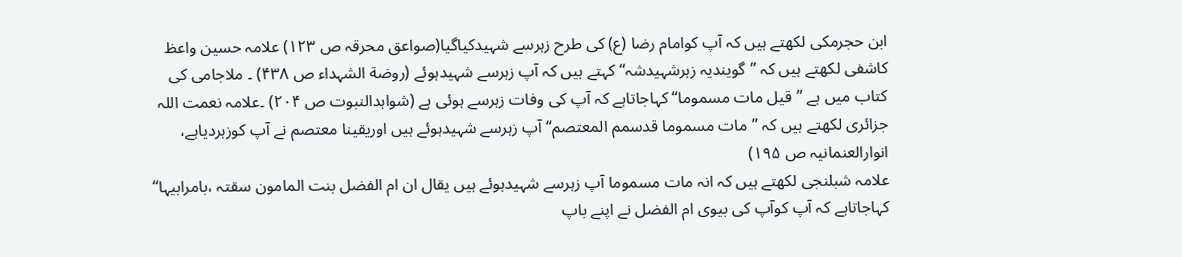ابن حجرمکی لکھتے ہیں کہ آپ کوامام رضا (ع) کی طرح زہرسے شہیدکیاگیا(صواعق محرقہ ص ۱۲۳) علامہ حسین واعظ کاشفی لکھتے ہیں کہ ”گویندیہ زہرشہیدشہ“ کہتے ہیں کہ آپ زہرسے شہیدہوئے (روضة الشہداء ص ۴۳۸) ۔ ملاجامی کی کتاب میں ہے ”قیل مات مسموما“ کہاجاتاہے کہ آپ کی وفات زہرسے ہوئی ہے (شواہدالنبوت ص ۲۰۴) ۔علامہ نعمت اللہ جزائری لکھتے ہیں کہ ”مات مسموما قدسمم المعتصم“ آپ زہرسے شہیدہوئے ہیں اوریقینا معتصم نے آپ کوزہردیاہے، انوارالعنمانیہ ص ۱۹۵)
علامہ شبلنجی لکھتے ہیں کہ انہ مات مسموما آپ زہرسے شہیدہوئے ہیں یقال ان ام الفضل بنت المامون سقتہ ،بامرابیہا“ کہاجاتاہے کہ آپ کوآپ کی بیوی ام الفضل نے اپنے باپ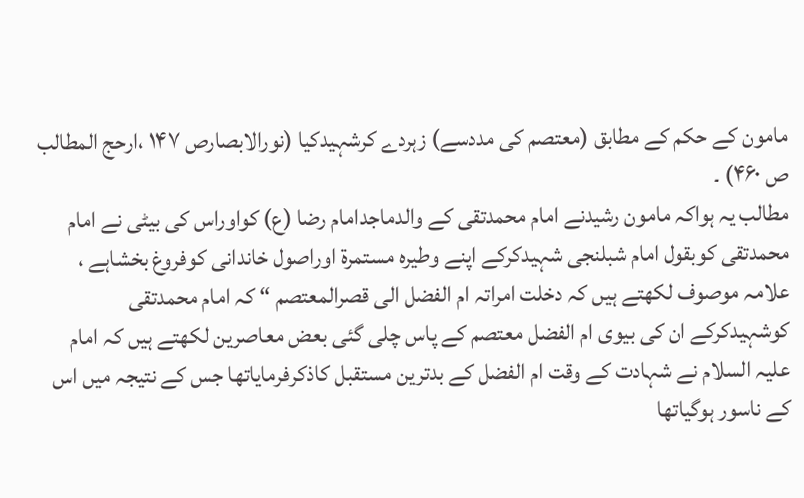مامون کے حکم کے مطابق (معتصم کی مددسے) زہردے کرشہیدکیا (نورالابصارص ۱۴۷ ،ارحج المطالب ص ۴۶۰) ۔
مطالب یہ ہواکہ مامون رشیدنے امام محمدتقی کے والدماجدامام رضا (ع) کواوراس کی بیٹی نے امام محمدتقی کوبقول امام شبلنجی شہیدکرکے اپنے وطیرہ مستمرة اوراصول خاندانی کوفروغ بخشاہے ، علامہ موصوف لکھتے ہیں کہ دخلت امراتہ ام الفضل الی قصرالمعتصم “ کہ امام محمدتقی کوشہیدکرکے ان کی بیوی ام الفضل معتصم کے پاس چلی گئی بعض معاصرین لکھتے ہیں کہ امام علیہ السلام نے شہادت کے وقت ام الفضل کے بدترین مستقبل کاذکرفرمایاتھا جس کے نتیجہ میں اس کے ناسور ہوگیاتھا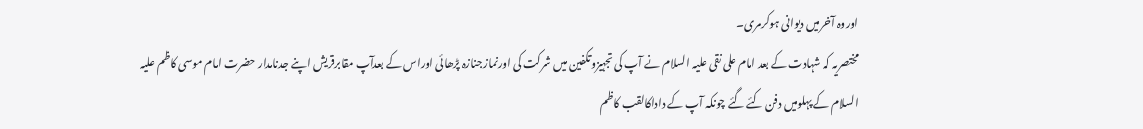اوروہ آخرمیں دیوانی ہوکرمری۔
مختصریہ کہ شہادت کے بعد امام علی نقی علیہ السلام نے آپ کی تجہیزوتکفین میں شرکت کی اورنمازجنازہ پڑھائی اوراس کے بعدآپ مقابرقریش اپنے جدنامدار حضرت امام موسی کاظم علیہ السلام کے پہلومیں دفن کئے گئے چونکہ آپ کے داداکالقب کاظم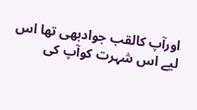اورآپ کالقب جوادبھی تھا اس لیے اس شہرت کوآپ کی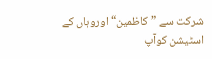شرکت سے ”کاظمین“ اوروہاں کے اسٹیشن کوآپ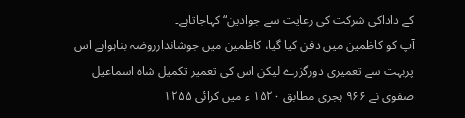کے داداکی شرکت کی رعایت سے جوادین“ کہاجاتاہے۔
آپ کو کاظمین میں دفن کیا گيا، کاظمین میں جوشاندارروضہ بناہواہے اس پربہت سے تعمیری دورگزرے لیکن اس کی تعمیر تکمیل شاہ اسماعیل صفوی نے ۹۶۶ ہجری مطابق ۱۵۲۰ ء میں کرائی ۱۲۵۵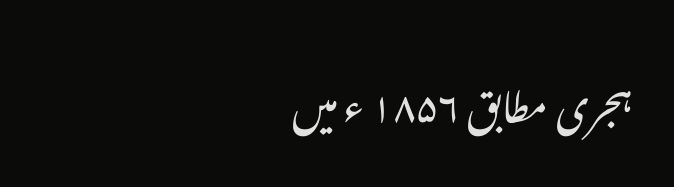ہجری مطابق ۱۸۵۶ ء میں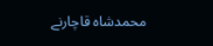محمدشاہ قاچارنے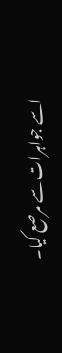اسے جواہرات سے مرصع کیا۔